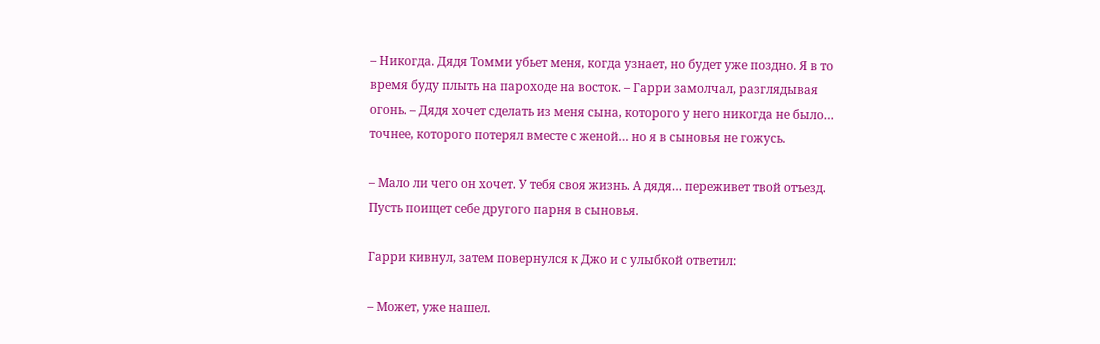– Никогда. Дядя Томми убьет меня, когда узнает, но будет уже поздно. Я в то время буду плыть на пароходе на восток. – Гарри замолчал, разглядывая огонь. – Дядя хочет сделать из меня сына, которого у него никогда не было… точнее, которого потерял вместе с женой… но я в сыновья не гожусь.

– Мало ли чего он хочет. У тебя своя жизнь. А дядя… переживет твой отъезд. Пусть поищет себе другого парня в сыновья.

Гарри кивнул, затем повернулся к Джо и с улыбкой ответил:

– Может, уже нашел.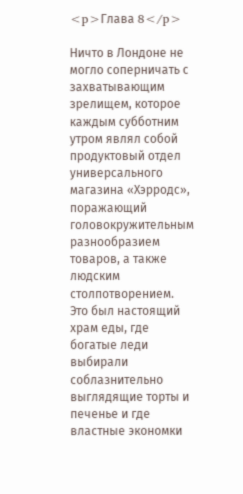<p>Глава 8</p>

Ничто в Лондоне не могло соперничать с захватывающим зрелищем, которое каждым субботним утром являл собой продуктовый отдел универсального магазина «Хэрродс», поражающий головокружительным разнообразием товаров, а также людским столпотворением. Это был настоящий храм еды, где богатые леди выбирали соблазнительно выглядящие торты и печенье и где властные экономки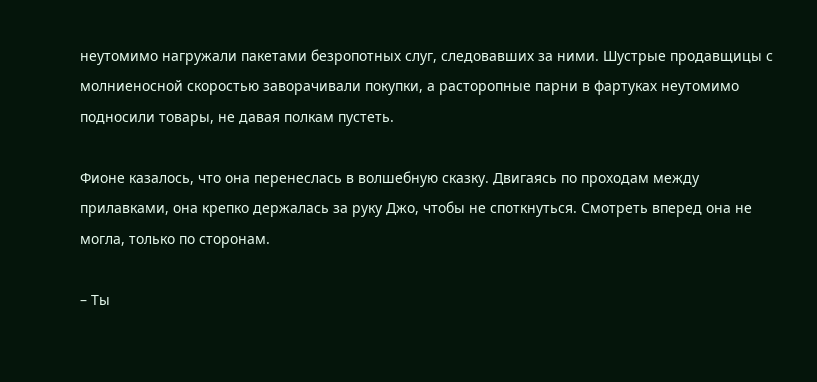неутомимо нагружали пакетами безропотных слуг, следовавших за ними. Шустрые продавщицы с молниеносной скоростью заворачивали покупки, а расторопные парни в фартуках неутомимо подносили товары, не давая полкам пустеть.

Фионе казалось, что она перенеслась в волшебную сказку. Двигаясь по проходам между прилавками, она крепко держалась за руку Джо, чтобы не споткнуться. Смотреть вперед она не могла, только по сторонам.

– Ты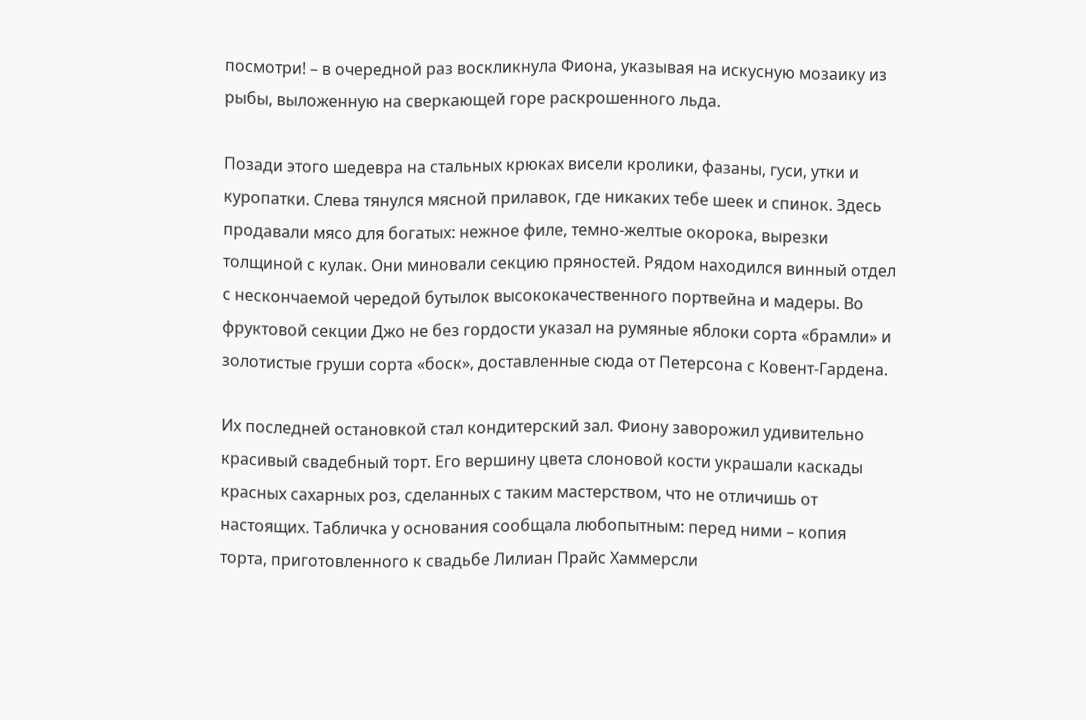посмотри! – в очередной раз воскликнула Фиона, указывая на искусную мозаику из рыбы, выложенную на сверкающей горе раскрошенного льда.

Позади этого шедевра на стальных крюках висели кролики, фазаны, гуси, утки и куропатки. Слева тянулся мясной прилавок, где никаких тебе шеек и спинок. Здесь продавали мясо для богатых: нежное филе, темно-желтые окорока, вырезки толщиной с кулак. Они миновали секцию пряностей. Рядом находился винный отдел с нескончаемой чередой бутылок высококачественного портвейна и мадеры. Во фруктовой секции Джо не без гордости указал на румяные яблоки сорта «брамли» и золотистые груши сорта «боск», доставленные сюда от Петерсона с Ковент-Гардена.

Их последней остановкой стал кондитерский зал. Фиону заворожил удивительно красивый свадебный торт. Его вершину цвета слоновой кости украшали каскады красных сахарных роз, сделанных с таким мастерством, что не отличишь от настоящих. Табличка у основания сообщала любопытным: перед ними – копия торта, приготовленного к свадьбе Лилиан Прайс Хаммерсли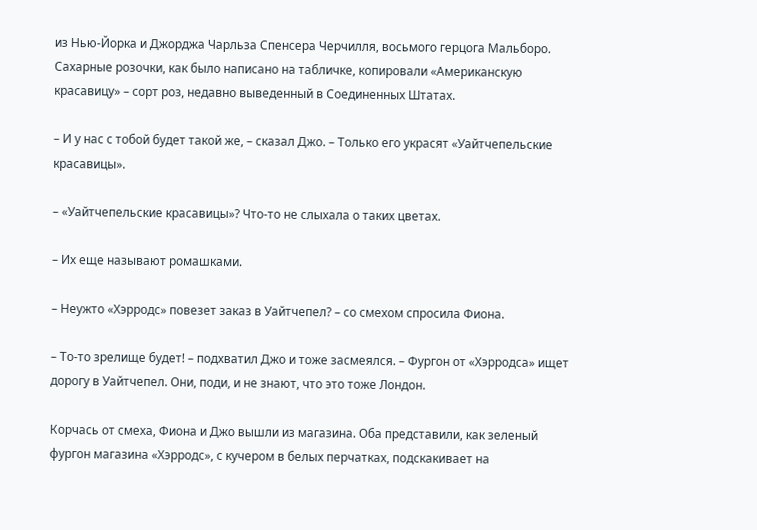из Нью-Йорка и Джорджа Чарльза Спенсера Черчилля, восьмого герцога Мальборо. Сахарные розочки, как было написано на табличке, копировали «Американскую красавицу» – сорт роз, недавно выведенный в Соединенных Штатах.

– И у нас с тобой будет такой же, – сказал Джо. – Только его украсят «Уайтчепельские красавицы».

– «Уайтчепельские красавицы»? Что-то не слыхала о таких цветах.

– Их еще называют ромашками.

– Неужто «Хэрродс» повезет заказ в Уайтчепел? – со смехом спросила Фиона.

– То-то зрелище будет! – подхватил Джо и тоже засмеялся. – Фургон от «Хэрродса» ищет дорогу в Уайтчепел. Они, поди, и не знают, что это тоже Лондон.

Корчась от смеха, Фиона и Джо вышли из магазина. Оба представили, как зеленый фургон магазина «Хэрродс», с кучером в белых перчатках, подскакивает на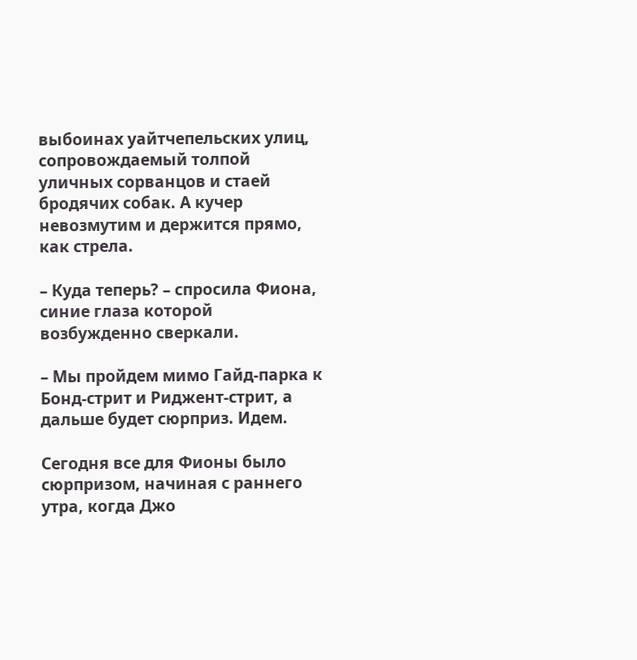выбоинах уайтчепельских улиц, сопровождаемый толпой уличных сорванцов и стаей бродячих собак. А кучер невозмутим и держится прямо, как стрела.

– Куда теперь? – спросила Фиона, синие глаза которой возбужденно сверкали.

– Мы пройдем мимо Гайд-парка к Бонд-стрит и Риджент-стрит, а дальше будет сюрприз. Идем.

Сегодня все для Фионы было сюрпризом, начиная с раннего утра, когда Джо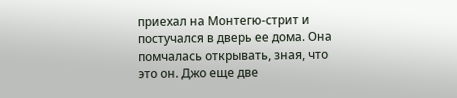приехал на Монтегю-стрит и постучался в дверь ее дома. Она помчалась открывать, зная, что это он. Джо еще две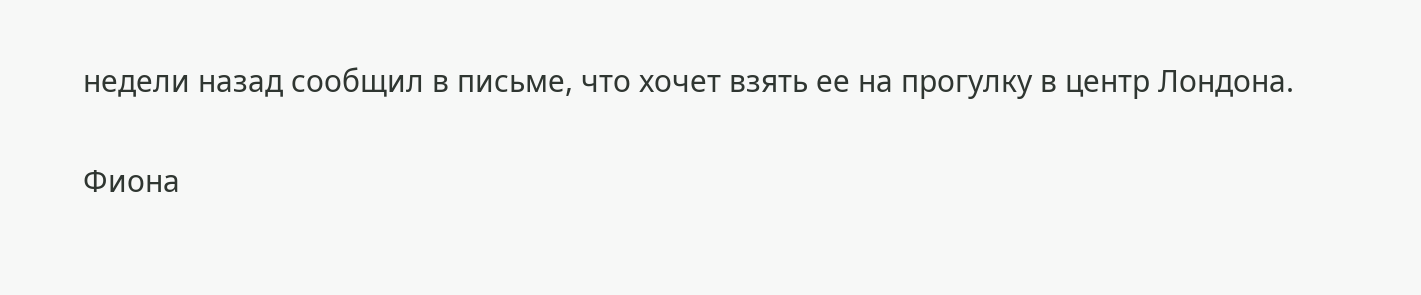недели назад сообщил в письме, что хочет взять ее на прогулку в центр Лондона.

Фиона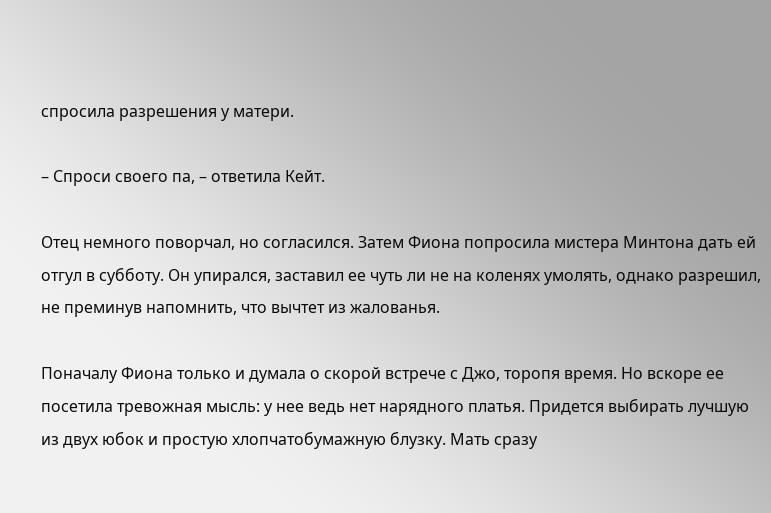спросила разрешения у матери.

– Спроси своего па, – ответила Кейт.

Отец немного поворчал, но согласился. Затем Фиона попросила мистера Минтона дать ей отгул в субботу. Он упирался, заставил ее чуть ли не на коленях умолять, однако разрешил, не преминув напомнить, что вычтет из жалованья.

Поначалу Фиона только и думала о скорой встрече с Джо, торопя время. Но вскоре ее посетила тревожная мысль: у нее ведь нет нарядного платья. Придется выбирать лучшую из двух юбок и простую хлопчатобумажную блузку. Мать сразу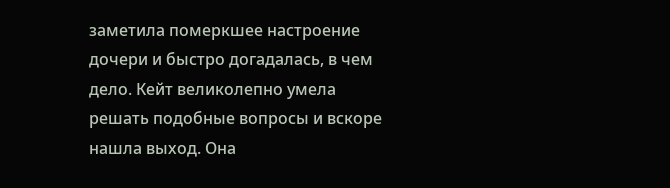заметила померкшее настроение дочери и быстро догадалась, в чем дело. Кейт великолепно умела решать подобные вопросы и вскоре нашла выход. Она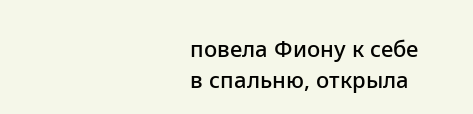повела Фиону к себе в спальню, открыла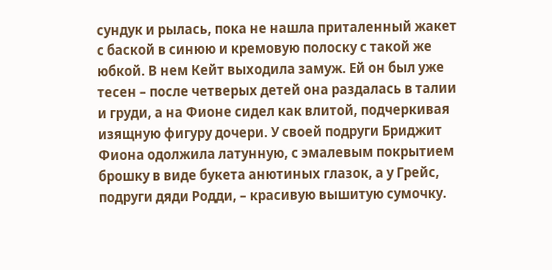сундук и рылась, пока не нашла приталенный жакет с баской в синюю и кремовую полоску с такой же юбкой. В нем Кейт выходила замуж. Ей он был уже тесен – после четверых детей она раздалась в талии и груди, а на Фионе сидел как влитой, подчеркивая изящную фигуру дочери. У своей подруги Бриджит Фиона одолжила латунную, с эмалевым покрытием брошку в виде букета анютиных глазок, а у Грейс, подруги дяди Родди, – красивую вышитую сумочку.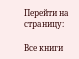Перейти на страницу:

Все книги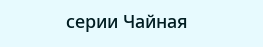серии Чайная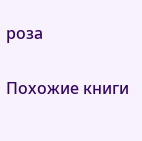роза

Похожие книги